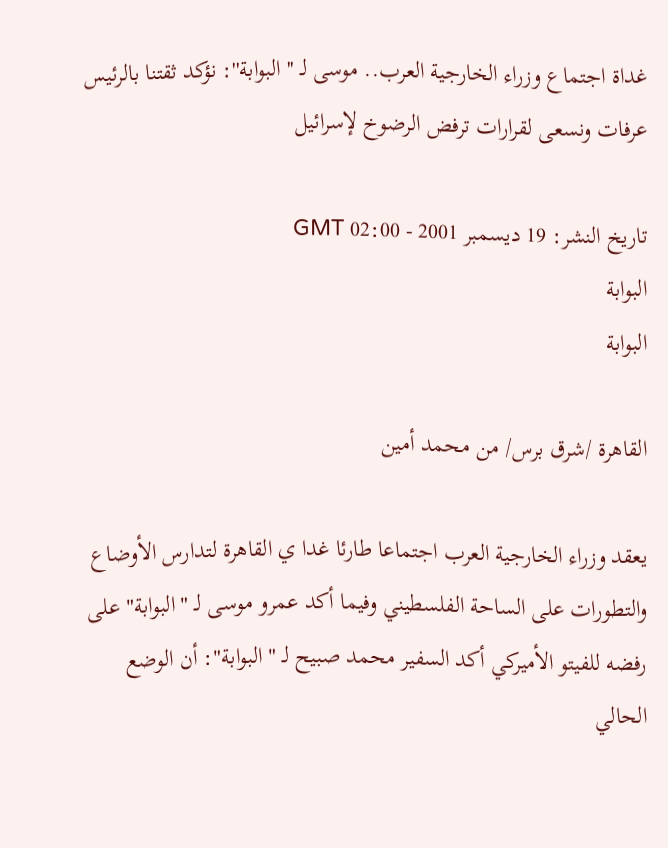غداة اجتماع وزراء الخارجية العرب.. موسى لـ ''البوابة'': نؤكد ثقتنا بالرئيس عرفات ونسعى لقرارات ترفض الرضوخ لإسرائيل

تاريخ النشر: 19 ديسمبر 2001 - 02:00 GMT
البوابة
البوابة

القاهرة /شرق برس/ من محمد أمين

يعقد وزراء الخارجية العرب اجتماعا طارئا غدا ي القاهرة لتدارس الأوضاع والتطورات على الساحة الفلسطيني وفيما أكد عمرو موسى لـ "البوابة" على رفضه للفيتو الأميركي أكد السفير محمد صبيح لـ "البوابة": أن الوضع الحالي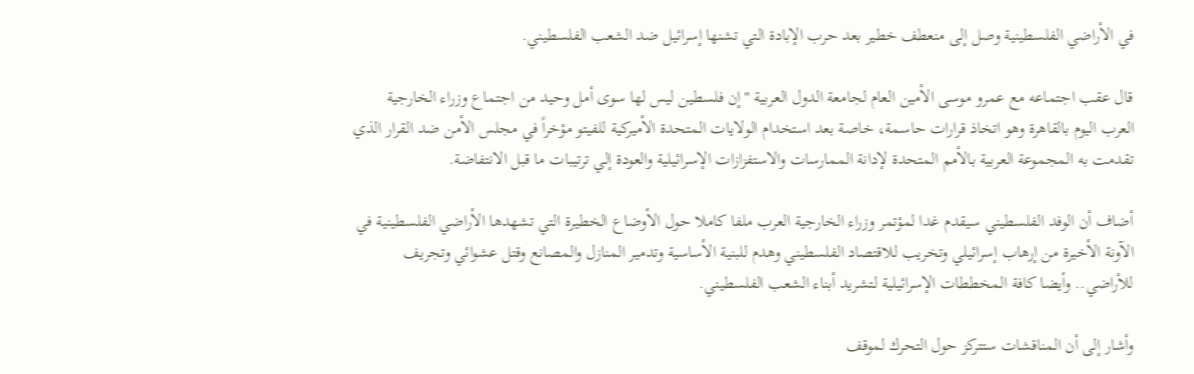في الأراضي الفلسطينية وصل إلى منعطف خطير بعد حرب الإبادة التي تشنها إسرائيل ضد الشعب الفلسطيني.

قال عقب اجتماعه مع عمرو موسى الأمين العام لجامعة الدول العربية "إن فلسطين ليس لها سوى أمل وحيد من اجتماع وزراء الخارجية العرب اليوم بالقاهرة وهو اتخاذ قرارات حاسمة، خاصة بعد استخدام الولايات المتحدة الأميركية للفيتو مؤخراً في مجلس الأمن ضد القرار الذي تقدمت به المجموعة العربية بالأمم المتحدة لإدانة الممارسات والاستفزازات الإسرائيلية والعودة إلي ترتيبات ما قبل الانتفاضة.

أضاف أن الوفد الفلسطيني سيقدم غدا لمؤتمر وزراء الخارجية العرب ملفا كاملا حول الأوضاع الخطيرة التي تشهدها الأراضي الفلسطينية في الآونة الأخيرة من إرهاب إسرائيلي وتخريب للاقتصاد الفلسطيني وهدم للبنية الأساسية وتدمير المنازل والمصانع وقتل عشوائي وتجريف للأراضي.. وأيضا كافة المخططات الإسرائيلية لتشريد أبناء الشعب الفلسطيني.

وأشار إلى أن المناقشات ستتركز حول التحرك لموقف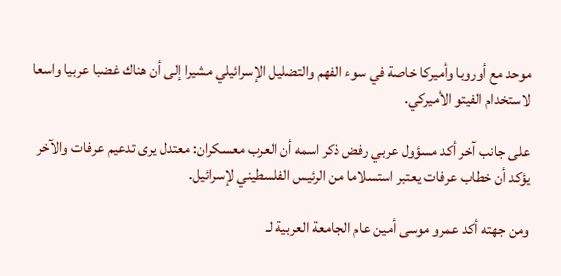موحد مع أوروبا وأميركا خاصة في سوء الفهم والتضليل الإسرائيلي مشيرا إلى أن هناك غضبا عربيا واسعا لاستخدام الفيتو الأميركي.

على جانب آخر أكد مسؤول عربي رفض ذكر اسمه أن العرب معسكران: معتدل يرى تدعيم عرفات والآخر يؤكد أن خطاب عرفات يعتبر استسلاما من الرئيس الفلسطيني لإسرائيل.

ومن جهته أكد عمرو موسى أمين عام الجامعة العربية لـ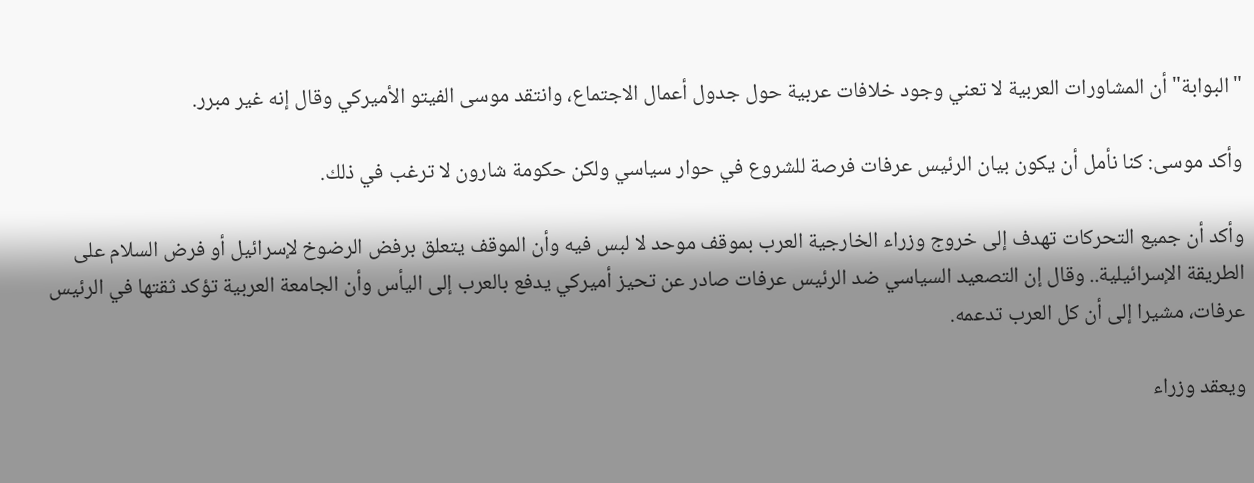"البوابة" أن المشاورات العربية لا تعني وجود خلافات عربية حول جدول أعمال الاجتماع، وانتقد موسى الفيتو الأميركي وقال إنه غير مبرر.

وأكد موسى: كنا نأمل أن يكون بيان الرئيس عرفات فرصة للشروع في حوار سياسي ولكن حكومة شارون لا ترغب في ذلك.

وأكد أن جميع التحركات تهدف إلى خروج وزراء الخارجية العرب بموقف موحد لا لبس فيه وأن الموقف يتعلق برفض الرضوخ لإسرائيل أو فرض السلام على الطريقة الإسرائيلية.. وقال إن التصعيد السياسي ضد الرئيس عرفات صادر عن تحيز أميركي يدفع بالعرب إلى اليأس وأن الجامعة العربية تؤكد ثقتها في الرئيس عرفات، مشيرا إلى أن كل العرب تدعمه.

ويعقد وزراء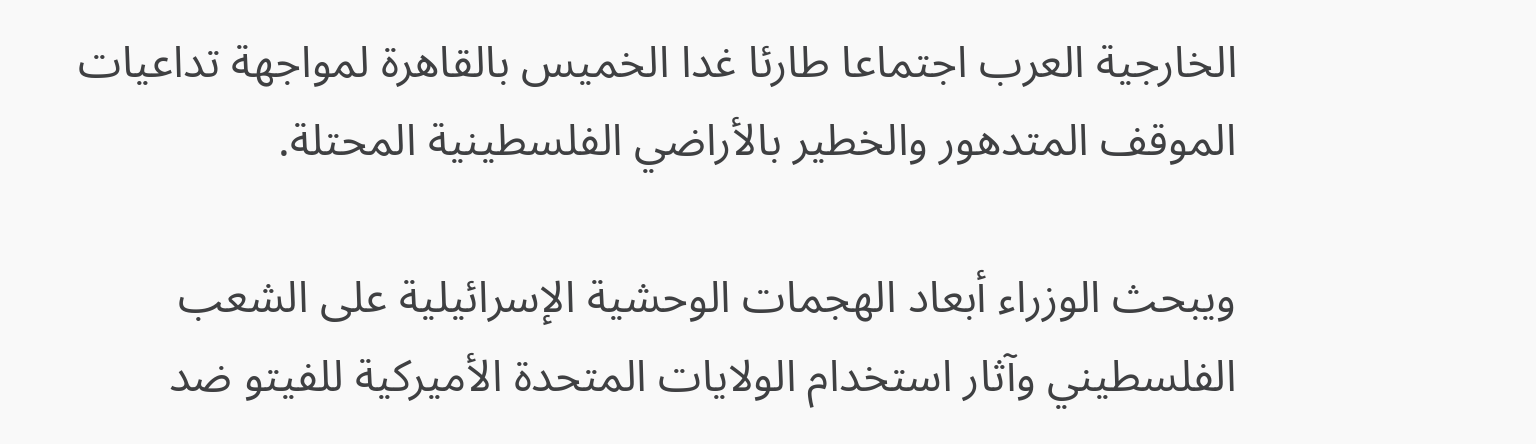الخارجية العرب اجتماعا طارئا غدا الخميس بالقاهرة لمواجهة تداعيات الموقف المتدهور والخطير بالأراضي الفلسطينية المحتلة.

ويبحث الوزراء أبعاد الهجمات الوحشية الإسرائيلية على الشعب الفلسطيني وآثار استخدام الولايات المتحدة الأميركية للفيتو ضد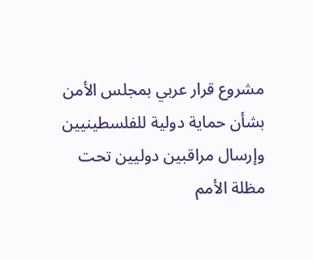مشروع قرار عربي بمجلس الأمن بشأن حماية دولية للفلسطينيين وإرسال مراقبين دوليين تحت مظلة الأمم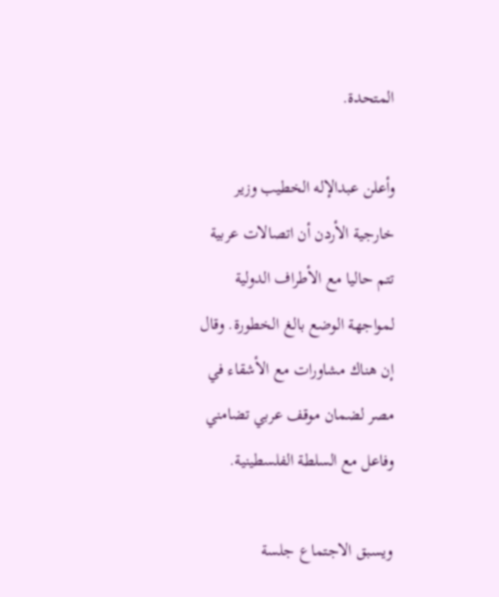المتحدة.

وأعلن عبدالإله الخطيب وزير خارجية الأردن أن اتصالات عربية تتم حاليا مع الأطراف الدولية لمواجهة الوضع بالغ الخطورة. وقال إن هناك مشاورات مع الأشقاء في مصر لضمان موقف عربي تضامني وفاعل مع السلطة الفلسطينية.

ويسبق الاجتماع جلسة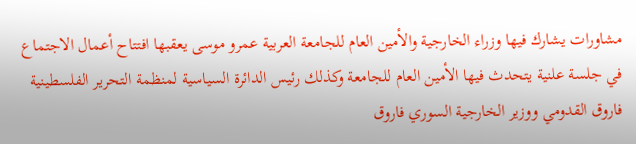مشاورات يشارك فيها وزراء الخارجية والأمين العام للجامعة العربية عمرو موسى يعقبها افتتاح أعمال الاجتماع في جلسة علنية يتحدث فيها الأمين العام للجامعة وكذلك رئيس الدائرة السياسية لمنظمة التحرير الفلسطينية فاروق القدومي ووزير الخارجية السوري فاروق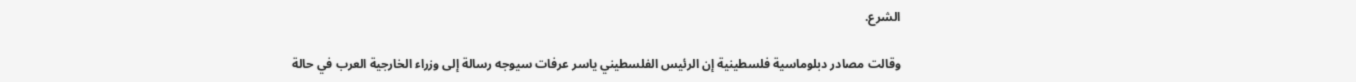الشرع.

وقالت مصادر دبلوماسية فلسطينية إن الرئيس الفلسطيني ياسر عرفات سيوجه رسالة إلى وزراء الخارجية العرب في حالة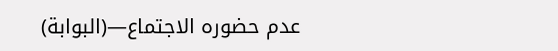عدم حضوره الاجتماع—(البوابة)